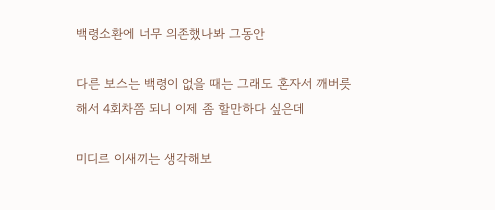백령소환에 너무 의존했나봐 그동안

다른 보스는 백령이 없을 때는 그래도 혼자서 깨버릇 해서 4회차쯤 되니 이제 좀 할만하다 싶은데

미디르 이새끼는 생각해보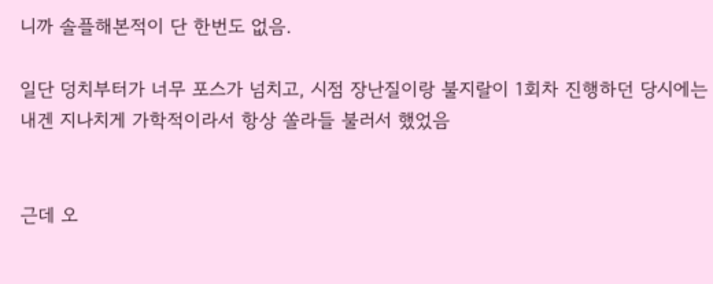니까 솔플해본적이 단 한번도 없음.

일단 덩치부터가 너무 포스가 넘치고, 시점 장난질이랑 불지랄이 1회차 진행하던 당시에는 내겐 지나치게 가학적이라서 항상 쏠라들 불러서 했었음


근데 오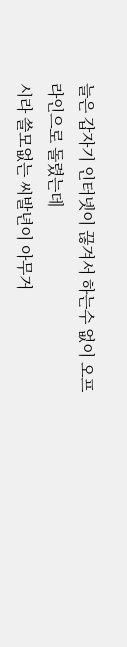늘은 갑자기 인터넷이 끊겨서 하는수 없이 오프라인으로 돌렸는데
시라 쓸모없는 씨발년이 아무거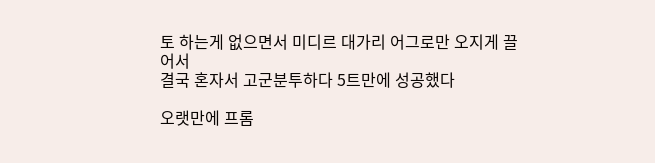토 하는게 없으면서 미디르 대가리 어그로만 오지게 끌어서
결국 혼자서 고군분투하다 5트만에 성공했다

오랫만에 프롬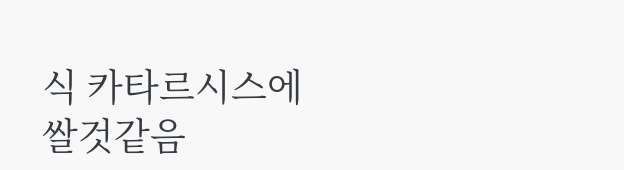식 카타르시스에 쌀것같음